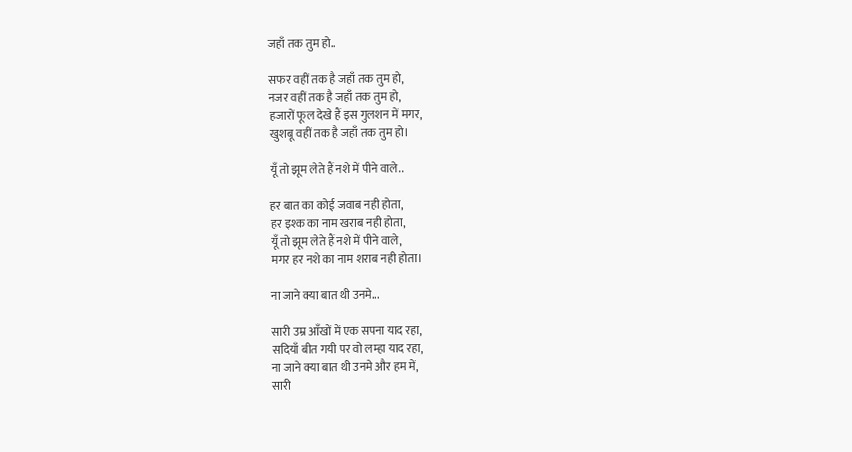जहाँ तक तुम हो..

सफर वहीं तक है जहाँ तक तुम हो,
नजर वहीं तक है जहाँ तक तुम हो,
हजारों फूल देखे हैं इस गुलशन में मगर,
खुशबू वहीं तक है जहाँ तक तुम हो।

यूँ तो झूम लेते हैं नशे में पीने वाले..

हर बात का कोई जवाब नही होता,
हर इश्क का नाम खराब नही होता,
यूँ तो झूम लेते हैं नशे में पीने वाले,
मगर हर नशे का नाम शराब नही होता।

ना जाने क्या बात थी उनमे...

सारी उम्र आँखों में एक सपना याद रहा,
सदियाँ बीत गयी पर वो लम्हा याद रहा,
ना जाने क्या बात थी उनमे और हम में,
सारी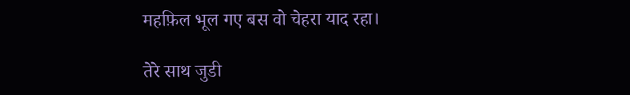महफ़िल भूल गए बस वो चेहरा याद रहा।

तेरे साथ जुडी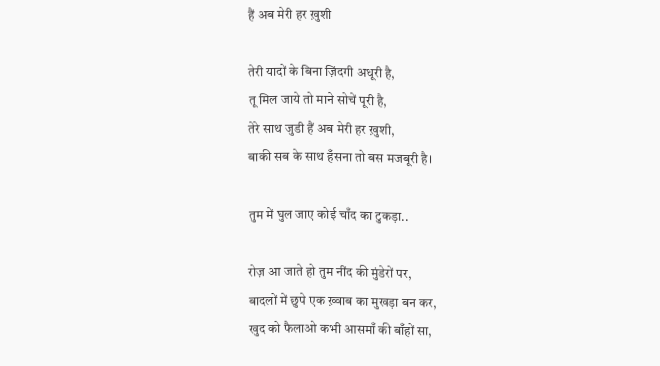हैं अब मेरी हर ख़ुशी

तेरी यादों के बिना ज़िंदगी अधूरी है,
तू मिल जाये तो माने सोचें पूरी है,
तेरे साथ जुडी हैं अब मेरी हर ख़ुशी,
बाकी सब के साथ हँसना तो बस मजबूरी है।

तुम में घुल जाए कोई चाँद का टुकड़ा..

रोज़ आ जाते हो तुम नींद की मुंडेरों पर,
बादलों में छुपे एक ख़्वाब का मुखड़ा बन कर,
खुद को फैलाओ कभी आसमाँ की बाँहों सा,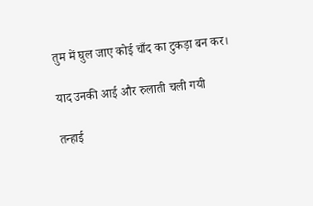तुम में घुल जाए कोई चाँद का टुकड़ा बन कर।

याद उनकी आई और रुलाती चली गयी

तन्हाई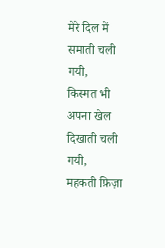मेरे दिल में समाती चली गयी,
किस्मत भी अपना खेल दिखाती चली गयी,
महकती फ़िज़ा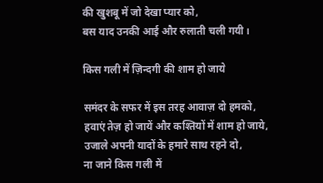की खुशबू में जो देखा प्यार को,
बस याद उनकी आई और रुलाती चली गयी।

किस गली में ज़िन्दगी की शाम हो जाये

समंदर के सफर में इस तरह आवाज़ दो हमको,
हवाएं तेज़ हो जायें और कश्तियों में शाम हो जाये,
उजाले अपनी यादों के हमारे साथ रहने दो,
ना जाने किस गली में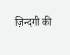ज़िन्दगी की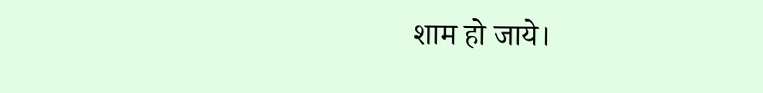शाम हो जाये।